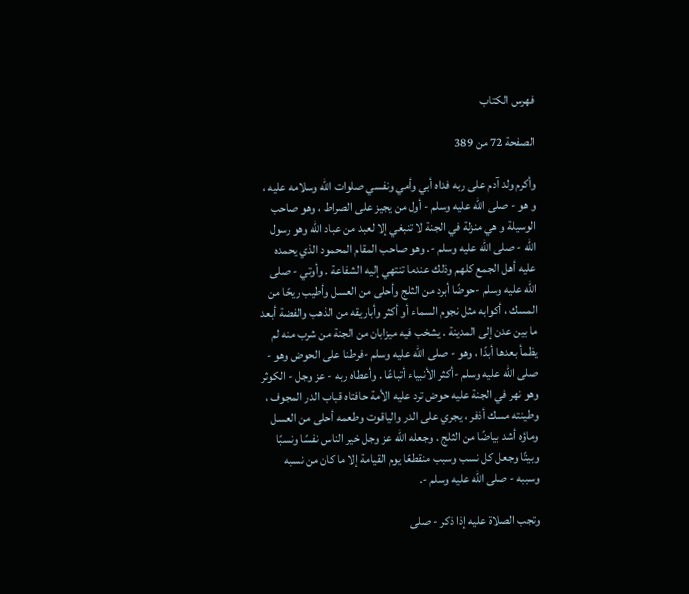فهرس الكتاب

الصفحة 72 من 389

وأكرم ولد آدم على ربه فداه أبي وأمي ونفسي صلوات الله وسلامه عليه ، و هو - صلى الله عليه وسلم - أول من يجيز على الصراط ، وهو صاحب الوسيلة و هي منزلة في الجنة لا تنبغي إلا لعبد من عباد الله وهو رسول الله - صلى الله عليه وسلم -. وهو صاحب المقام المحمود الذي يحمده عليه أهل الجمع كلهم وذلك عندما تنتهي إليه الشفاعة . وأوتي - صلى الله عليه وسلم -حوضًا أبرد من الثلج وأحلى من العسل وأطيب ريحًا من المسك ، أكوابه مثل نجوم السماء أو أكثر وأباريقه من الذهب والفضة أبعد ما بين عدن إلى المدينة . يشخب فيه ميزابان من الجنة من شرب منه لم يظمأ بعدها أبدًا ، وهو - صلى الله عليه وسلم -فرطنا على الحوض وهو - صلى الله عليه وسلم -أكثر الأنبياء أتباعًا . وأعطاه ربه - عز وجل - الكوثر وهو نهر في الجنة عليه حوض ترد عليه الأمة حافتاه قباب الدر المجوف ، وطينته مسك أذفر ، يجري على الدر والياقوت وطعمه أحلى من العسل وماؤه أشد بياضًا من الثلج . وجعله الله عز وجل خير الناس نفسًا ونسبًا وبيتًا وجعل كل نسب وسبب منقطعًا يوم القيامة إلا ما كان من نسبه وسببه - صلى الله عليه وسلم -.

وتجب الصلاة عليه إذا ذكر - صلى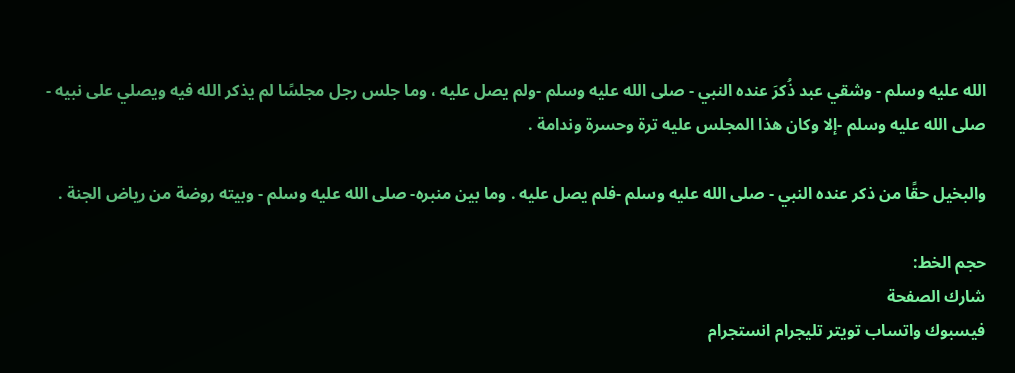الله عليه وسلم - وشقي عبد ذُكرَ عنده النبي - صلى الله عليه وسلم -ولم يصل عليه ، وما جلس رجل مجلسًا لم يذكر الله فيه ويصلي على نبيه - صلى الله عليه وسلم -إلا وكان هذا المجلس عليه ترة وحسرة وندامة .

والبخيل حقًا من ذكر عنده النبي - صلى الله عليه وسلم -فلم يصل عليه . وما بين منبره- صلى الله عليه وسلم - وبيته روضة من رياض الجنة .

حجم الخط:
شارك الصفحة
فيسبوك واتساب تويتر تليجرام انستجرام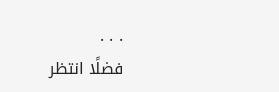. . .
فضلًا انتظر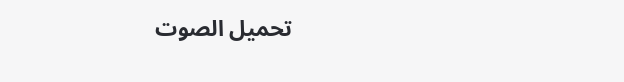تحميل الصوت